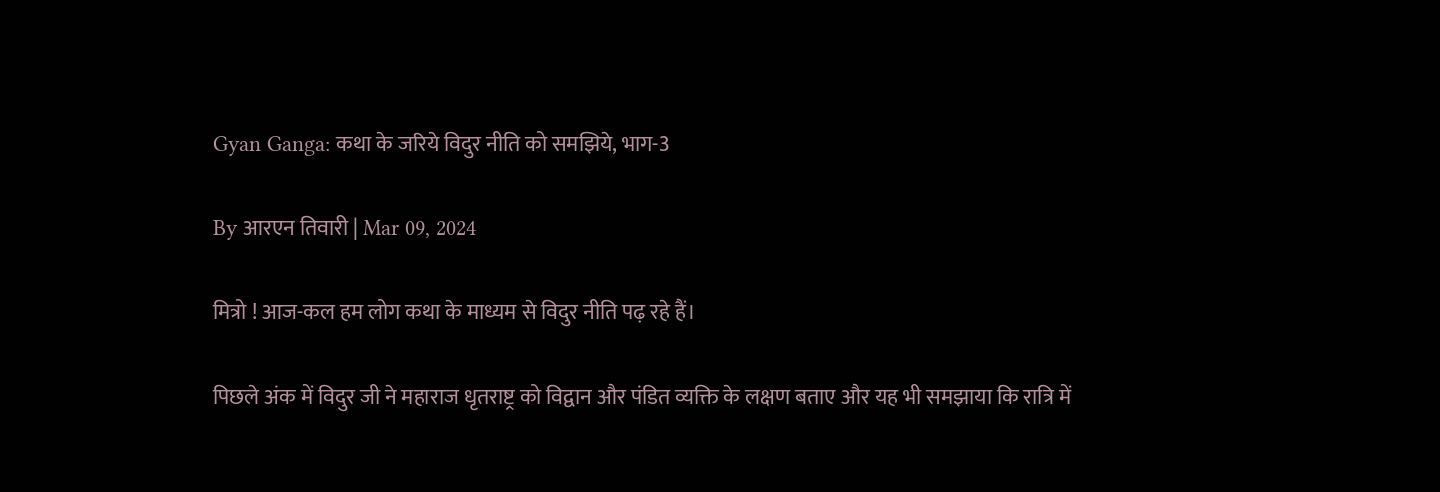Gyan Ganga: कथा के जरिये विदुर नीति को समझिये, भाग-3

By आरएन तिवारी | Mar 09, 2024

मित्रो ! आज-कल हम लोग कथा के माध्यम से विदुर नीति पढ़ रहे हैं।

पिछले अंक में विदुर जी ने महाराज धृतराष्ट्र को विद्वान और पंडित व्यक्ति के लक्षण बताए और यह भी समझाया कि रात्रि में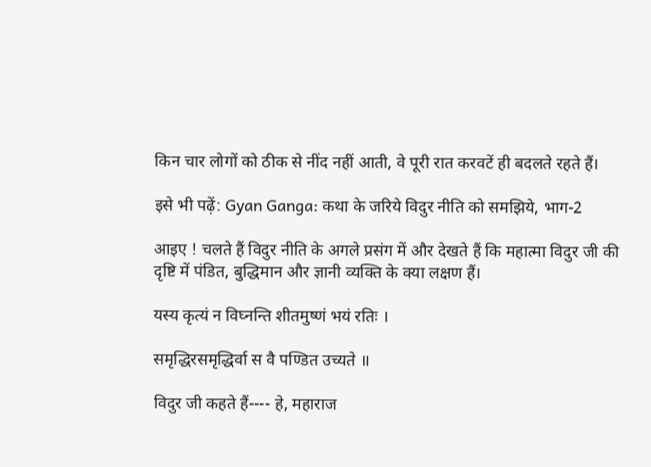किन चार लोगों को ठीक से नींद नहीं आती, वे पूरी रात करवटें ही बदलते रहते हैं।

इसे भी पढ़ें: Gyan Ganga: कथा के जरिये विदुर नीति को समझिये, भाग-2

आइए ! चलते हैं विदुर नीति के अगले प्रसंग में और देखते हैं कि महात्मा विदुर जी की दृष्टि में पंडित, बुद्धिमान और ज्ञानी व्यक्ति के क्या लक्षण हैं।

यस्य कृत्यं न विघ्नन्ति शीतमुष्णं भयं रतिः ।

समृद्धिरसमृद्धिर्वा स वै पण्डित उच्यते ॥

विदुर जी कहते हैं---- हे, महाराज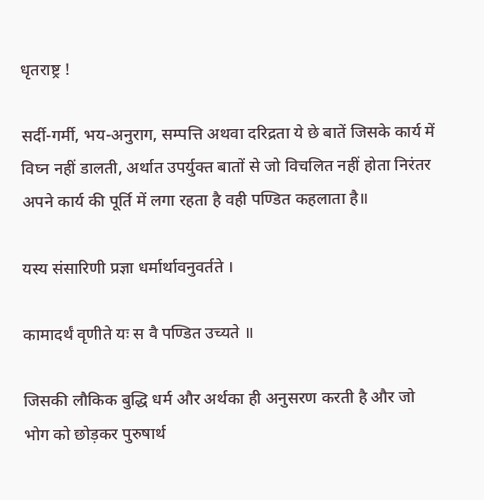धृतराष्ट्र !

सर्दी-गर्मी, भय-अनुराग, सम्पत्ति अथवा दरिद्रता ये छे बातें जिसके कार्य में विघ्न नहीं डालती, अर्थात उपर्युक्त बातों से जो विचलित नहीं होता निरंतर अपने कार्य की पूर्ति में लगा रहता है वही पण्डित कहलाता है॥

यस्य संसारिणी प्रज्ञा धर्मार्थावनुवर्तते ।

कामादर्थं वृणीते यः स वै पण्डित उच्यते ॥

जिसकी लौकिक बुद्धि धर्म और अर्थका ही अनुसरण करती है और जो भोग को छोड़कर पुरुषार्थ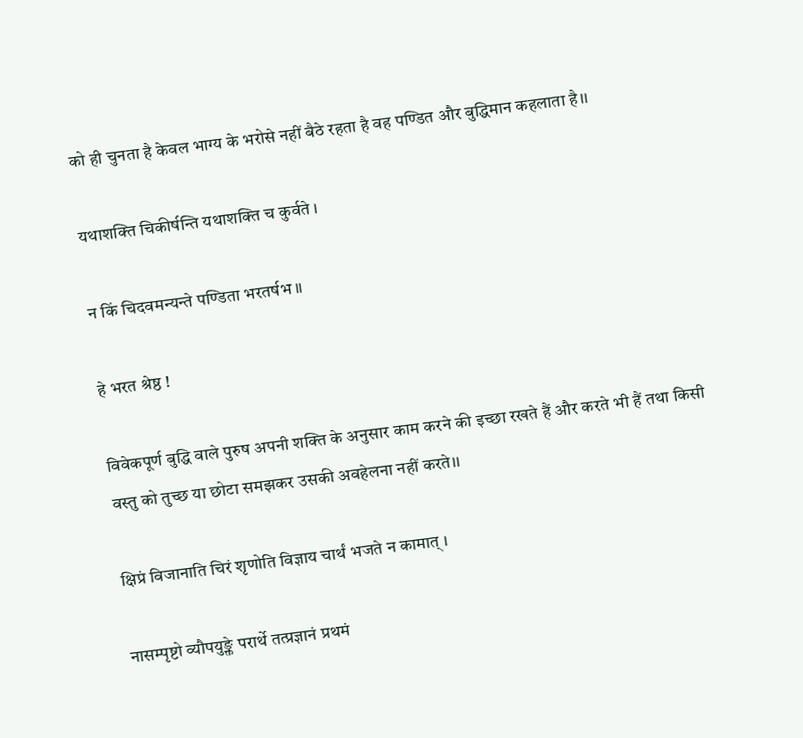को ही चुनता है केवल भाग्य के भरोसे नहीं बैठे रहता है वह पण्डित और बुद्धिमान कहलाता है।।

यथाशक्ति चिकीर्षन्ति यथाशक्ति च कुर्वते ।

न किं चिदवमन्यन्ते पण्डिता भरतर्षभ ॥

हे भरत श्रेष्ठ !

विवेकपूर्ण बुद्धि वाले पुरुष अपनी शक्ति के अनुसार काम करने की इच्छा रखते हैं और करते भी हैं तथा किसी वस्तु को तुच्छ या छोटा समझकर उसकी अवहेलना नहीं करते।।

क्षिप्रं विजानाति चिरं शृणोति विज्ञाय चार्थं भजते न कामात् ।

नासम्पृष्टो व्यौपयुङ्क्ते परार्थे तत्प्रज्ञानं प्रथमं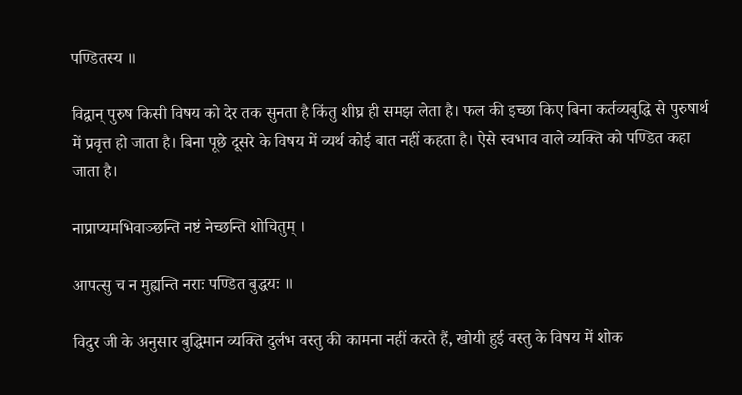पण्डितस्य ॥

विद्वान् पुरुष किसी विषय को देर तक सुनता है किंतु शीघ्र ही समझ लेता है। फल की इच्छा किए बिना कर्तव्यबुद्धि से पुरुषार्थ में प्रवृत्त हो जाता है। बिना पूछे दूसरे के विषय में व्यर्थ कोई बात नहीं कहता है। ऐसे स्वभाव वाले व्यक्ति को पण्डित कहा जाता है।

नाप्राप्यमभिवाञ्छन्ति नष्टं नेच्छन्ति शोचितुम् ।

आपत्सु च न मुह्यन्ति नराः पण्डित बुद्धयः ॥

विदुर जी के अनुसार बुद्धिमान व्यक्ति दुर्लभ वस्तु की कामना नहीं करते हैं, खोयी हुई वस्तु के विषय में शोक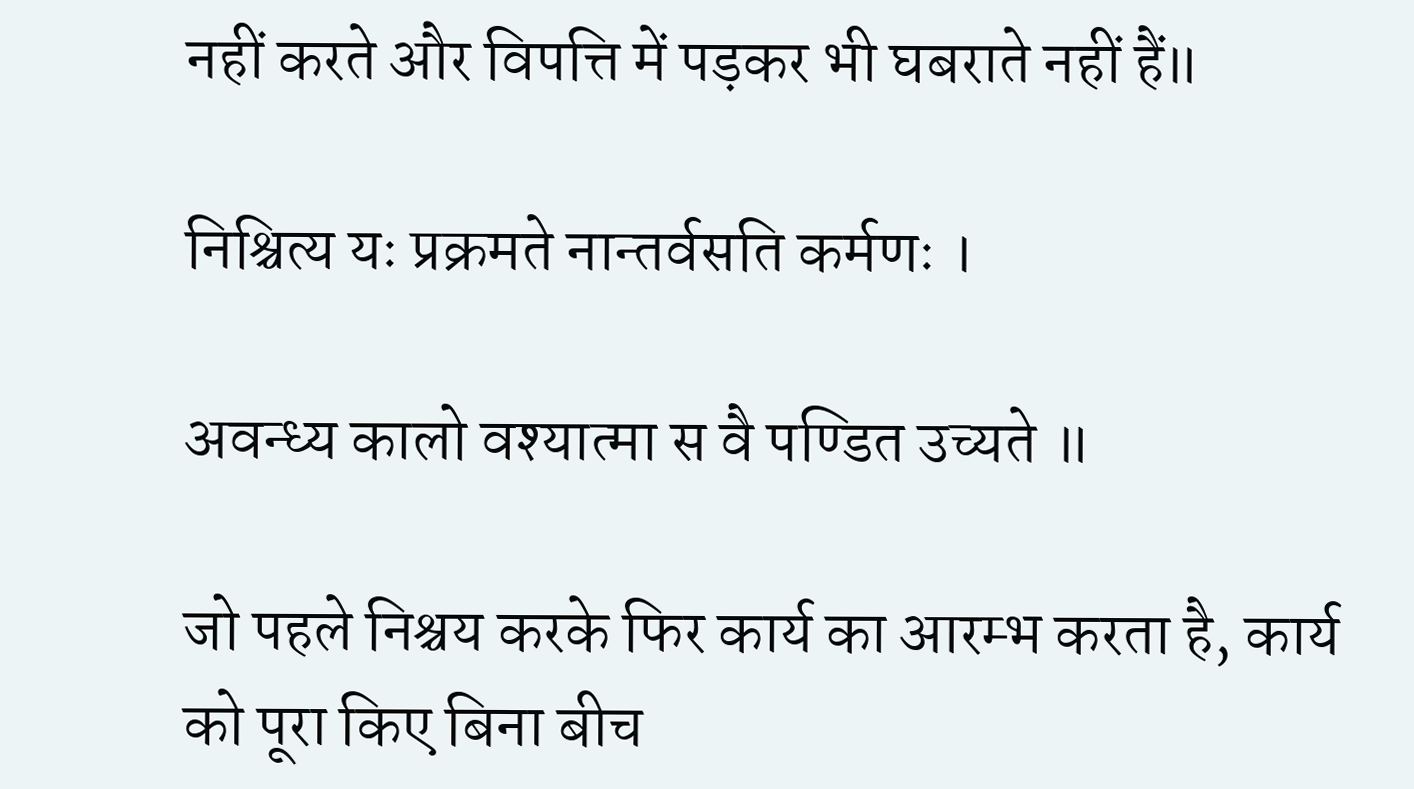नहीं करते और विपत्ति में पड़कर भी घबराते नहीं हैं॥

निश्चित्य यः प्रक्रमते नान्तर्वसति कर्मणः ।

अवन्ध्य कालो वश्यात्मा स वै पण्डित उच्यते ॥

जो पहले निश्चय करके फिर कार्य का आरम्भ करता है, कार्य को पूरा किए बिना बीच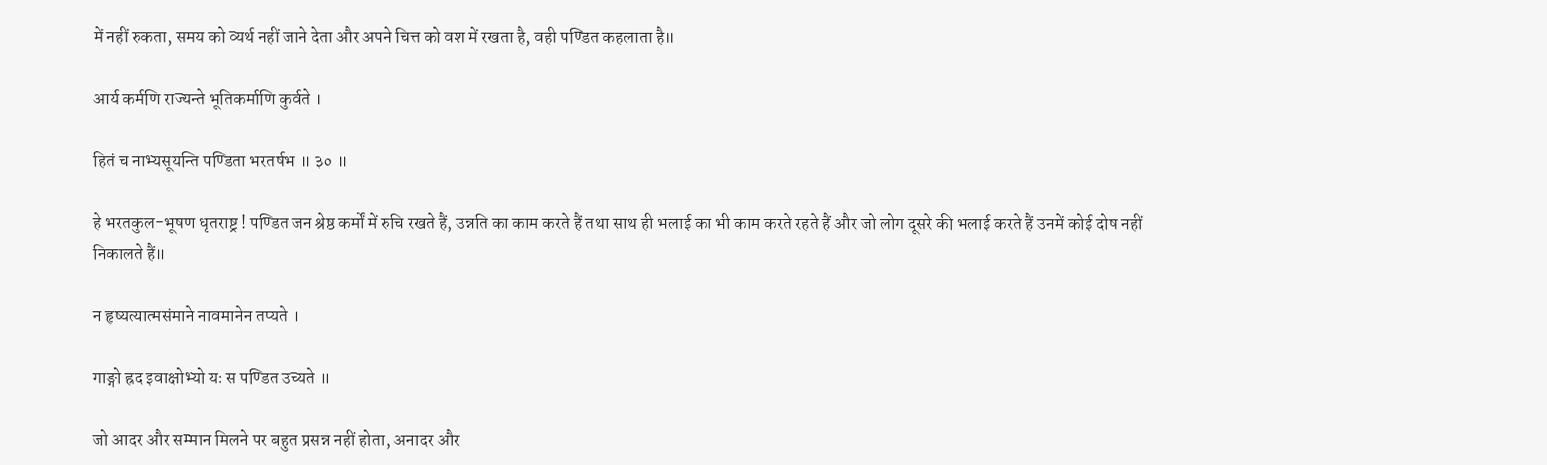में नहीं रुकता, समय को व्यर्थ नहीं जाने देता और अपने चित्त को वश में रखता है, वही पण्डित कहलाता है॥

आर्य कर्मणि राज्यन्ते भूतिकर्माणि कुर्वते ।

हितं च नाभ्यसूयन्ति पण्डिता भरतर्षभ ॥ ३० ॥

हे भरतकुल-भूषण धृतराष्ट्र ! पण्डित जन श्रेष्ठ कर्मों में रुचि रखते हैं, उन्नति का काम करते हैं तथा साथ ही भलाई का भी काम करते रहते हैं और जो लोग दूसरे की भलाई करते हैं उनमें कोई दोष नहीं निकालते हैं॥

न हृष्यत्यात्मसंमाने नावमानेन तप्यते ।

गाङ्गो ह्रद इवाक्षोभ्यो यः स पण्डित उच्यते ॥

जो आदर और सम्मान मिलने पर बहुत प्रसन्न नहीं होता, अनादर और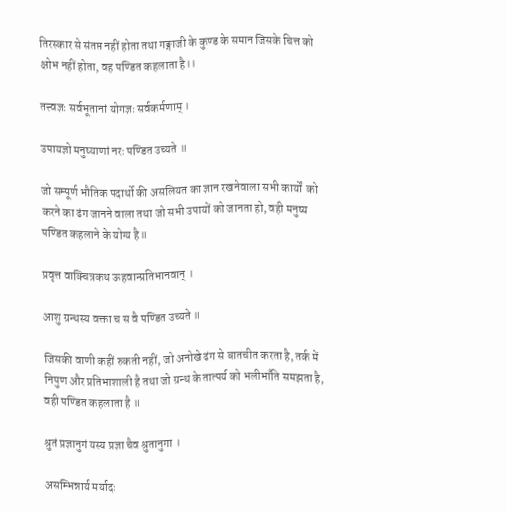तिरस्कार से संतप्त नहीं होता तथा गङ्गाजी के कुण्ड के समान जिसके चित्त को क्षोभ नहीं होता, वह पण्डित कहलाता है।।

तत्त्वज्ञः सर्वभूतानां योगज्ञः सर्वकर्मणाम् ।

उपायज्ञो मनुष्याणां नरः पण्डित उच्यते ॥

जो सम्पूर्ण भौतिक पदार्थो की असलियत का ज्ञान रखनेवाला सभी कार्यों  को करने का ढंग जानने वाला तथा जो सभी उपायों को जानता हो, वही मनुष्य पण्डित कहलाने के योग्य है॥

प्रवृत्त वाक्चित्रकथ ऊहवान्प्रतिभानवान् ।

आशु ग्रन्थस्य वक्ता च स वै पण्डित उच्यते ॥

जिसकी वाणी कहीं रुकती नहीं, जो अनोखे ढंग से बातचीत करता है, तर्क में निपुण और प्रतिभाशाली है तथा जो ग्रन्थ के तात्पर्य को भलीभाँति समझता है, वही पण्डित कहलाता है ॥

श्रुतं प्रज्ञानुगं यस्य प्रज्ञा चैव श्रुतानुगा ।

असम्भिन्नार्य मर्यादः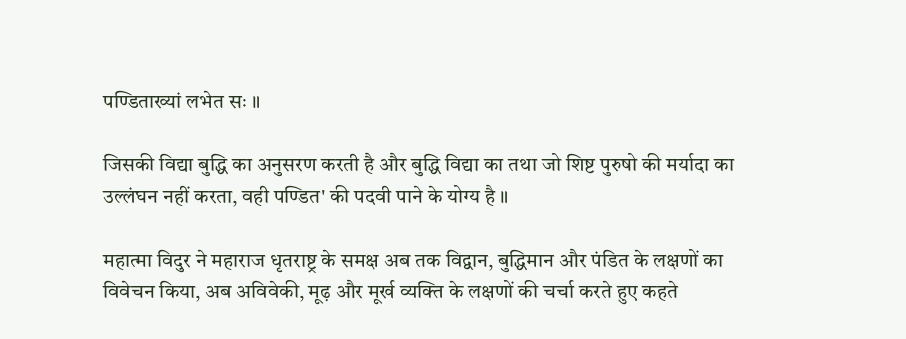पण्डिताख्यां लभेत सः ॥

जिसकी विद्या बुद्धि का अनुसरण करती है और बुद्धि विद्या का तथा जो शिष्ट पुरुषो की मर्यादा का उल्लंघन नहीं करता, वही पण्डित' की पदवी पाने के योग्य है ॥

महात्मा विदुर ने महाराज धृतराष्ट्र के समक्ष अब तक विद्वान, बुद्धिमान और पंडित के लक्षणों का विवेचन किया, अब अविवेकी, मूढ़ और मूर्ख व्यक्ति के लक्षणों की चर्चा करते हुए कहते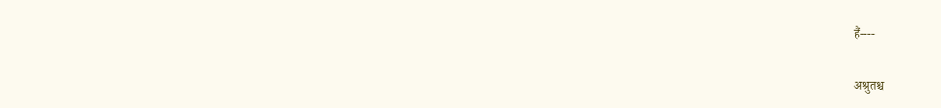हैं----

अश्रुतश्च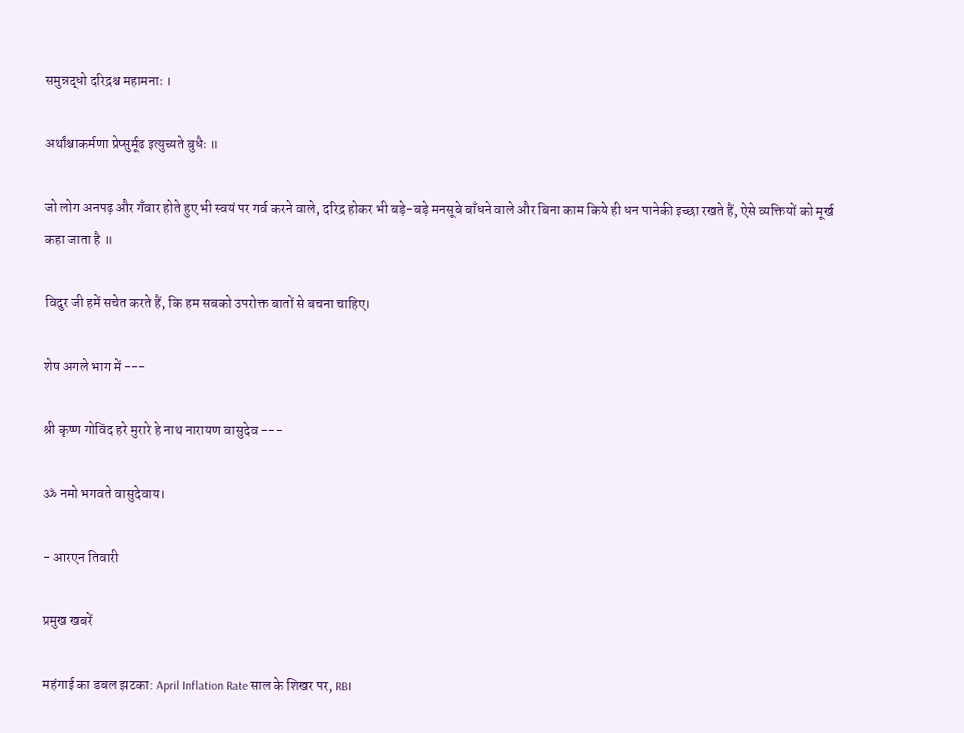समुन्नद्धो दरिद्रश्च महामनाः ।

अर्थांश्चाकर्मणा प्रेप्सुर्मूढ इत्युच्यते बुधैः ॥

जो लोग अनपढ़ और गँवार होते हुए भी स्वयं पर गर्व करने वाले, दरिद्र होकर भी बड़े-बड़े मनसूबे बाँधने वाले और बिना काम किये ही धन पानेकी इच्छा रखते हैं, ऐसे व्यक्तियों को मूर्ख कहा जाता है ॥

विदुर जी हमें सचेत करते हैं, कि हम सबको उपरोक्त बातों से बचना चाहिए।

शेष अगले भाग में ---

श्री कृष्ण गोविंद हरे मुरारे हे नाथ नारायण वासुदेव ---

ॐ नमो भगवते वासुदेवाय।

- आरएन तिवारी

प्रमुख खबरें

महंगाई का डबल झटका: April Inflation Rate साल के शिखर पर, RBI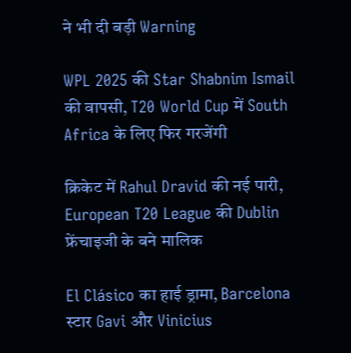ने भी दी बड़ी Warning

WPL 2025 की Star Shabnim Ismail की वापसी, T20 World Cup में South Africa के लिए फिर गरजेंगी

क्रिकेट में Rahul Dravid की नई पारी, European T20 League की Dublin फ्रेंचाइजी के बने मालिक

El Clásico का हाई ड्रामा, Barcelona स्टार Gavi और Vinicius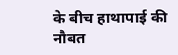के बीच हाथापाई की नौबत